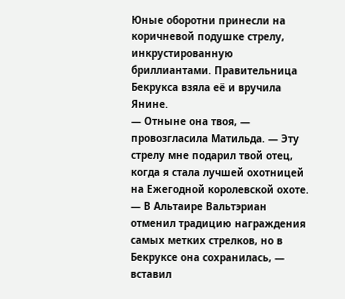Юные оборотни принесли на коричневой подушке стрелу, инкрустированную бриллиантами. Правительница Бекрукса взяла её и вручила Янине.
— Отныне она твоя, — провозгласила Матильда. — Эту стрелу мне подарил твой отец, когда я стала лучшей охотницей на Ежегодной королевской охоте.
— В Альтаире Вальтэриан отменил традицию награждения самых метких стрелков, но в Бекруксе она сохранилась, — вставил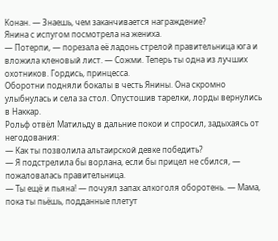Конан. — Знаешь, чем заканчивается награждение?
Янина с испугом посмотрела на жениха.
— Потерпи, — порезала её ладонь стрелой правительница юга и вложила кленовый лист. — Сожми. Теперь ты одна из лучших охотников. Гордись, принцесса.
Оборотни подняли бокалы в честь Янины. Она скромно улыбнулась и села за стол. Опустошив тарелки, лорды вернулись в Наккар.
Рольф отвёл Матильду в дальние покои и спросил, задыхаясь от негодования:
— Как ты позволила альтаирской девке победить?
— Я подстрелила бы ворлана, если бы прицел не сбился, — пожаловалась правительница.
— Ты ещё и пьяна! — почуял запах алкоголя оборотень. — Мама, пока ты пьёшь, подданные плетут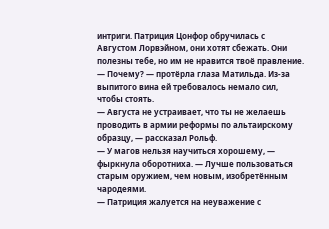интриги. Патриция Цонфор обручилась с Августом Лорвэйном, они хотят сбежать. Они полезны тебе, но им не нравится твоё правление.
— Почему? — протёрла глаза Матильда. Из-за выпитого вина ей требовалось немало сил, чтобы стоять.
— Августа не устраивает, что ты не желаешь проводить в армии реформы по альтаирскому образцу, — рассказал Рольф.
— У магов нельзя научиться хорошему, — фыркнула оборотниха. — Лучше пользоваться старым оружием, чем новым, изобретённым чародеями.
— Патриция жалуется на неуважение с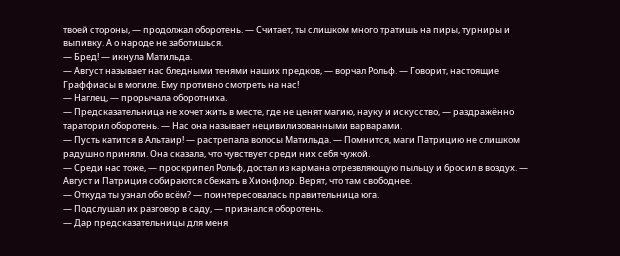твоей стороны, — продолжал оборотень. — Считает, ты слишком много тратишь на пиры, турниры и выпивку. А о народе не заботишься.
— Бред! — икнула Матильда.
— Август называет нас бледными тенями наших предков, — ворчал Рольф. — Говорит, настоящие Граффиасы в могиле. Ему противно смотреть на нас!
— Наглец, — прорычала оборотниха.
— Предсказательница не хочет жить в месте, где не ценят магию, науку и искусство, — раздражённо тараторил оборотень. — Нас она называет нецивилизованными варварами.
— Пусть катится в Альтаир! — растрепала волосы Матильда. — Помнится, маги Патрицию не слишком радушно приняли. Она сказала, что чувствует среди них себя чужой.
— Среди нас тоже, — проскрипел Рольф, достал из кармана отрезвляющую пыльцу и бросил в воздух. — Август и Патриция собираются сбежать в Хионфлор. Верят, что там свободнее.
— Откуда ты узнал обо всём? — поинтересовалась правительница юга.
— Подслушал их разговор в саду, — признался оборотень.
— Дар предсказательницы для меня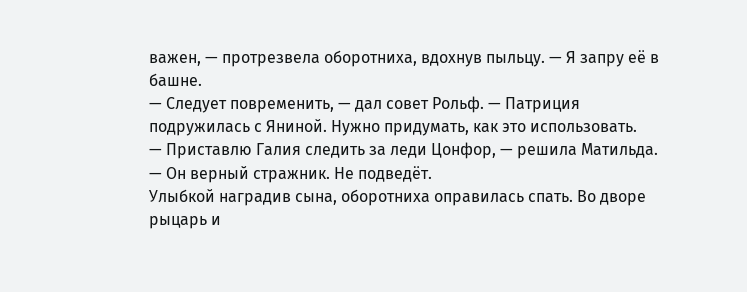важен, — протрезвела оборотниха, вдохнув пыльцу. — Я запру её в башне.
— Следует повременить, — дал совет Рольф. — Патриция подружилась с Яниной. Нужно придумать, как это использовать.
— Приставлю Галия следить за леди Цонфор, — решила Матильда. — Он верный стражник. Не подведёт.
Улыбкой наградив сына, оборотниха оправилась спать. Во дворе рыцарь и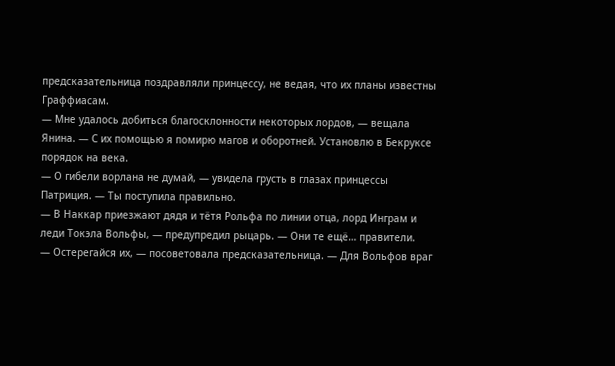предсказательница поздравляли принцессу, не ведая, что их планы известны Граффиасам.
— Мне удалось добиться благосклонности некоторых лордов, — вещала Янина. — С их помощью я помирю магов и оборотней. Установлю в Бекруксе порядок на века.
— О гибели ворлана не думай, — увидела грусть в глазах принцессы Патриция. — Ты поступила правильно.
— В Наккар приезжают дядя и тётя Рольфа по линии отца, лорд Инграм и леди Токэла Вольфы, — предупредил рыцарь. — Они те ещё… правители.
— Остерегайся их, — посоветовала предсказательница. — Для Вольфов враг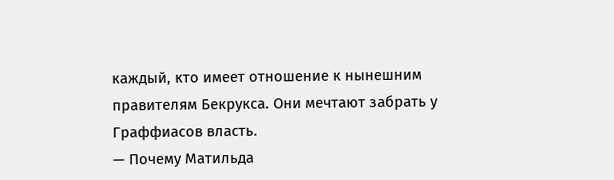каждый, кто имеет отношение к нынешним правителям Бекрукса. Они мечтают забрать у Граффиасов власть.
— Почему Матильда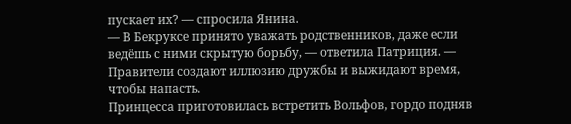пускает их? — спросила Янина.
— В Бекруксе принято уважать родственников, даже если ведёшь с ними скрытую борьбу, — ответила Патриция. — Правители создают иллюзию дружбы и выжидают время, чтобы напасть.
Принцесса приготовилась встретить Вольфов, гордо подняв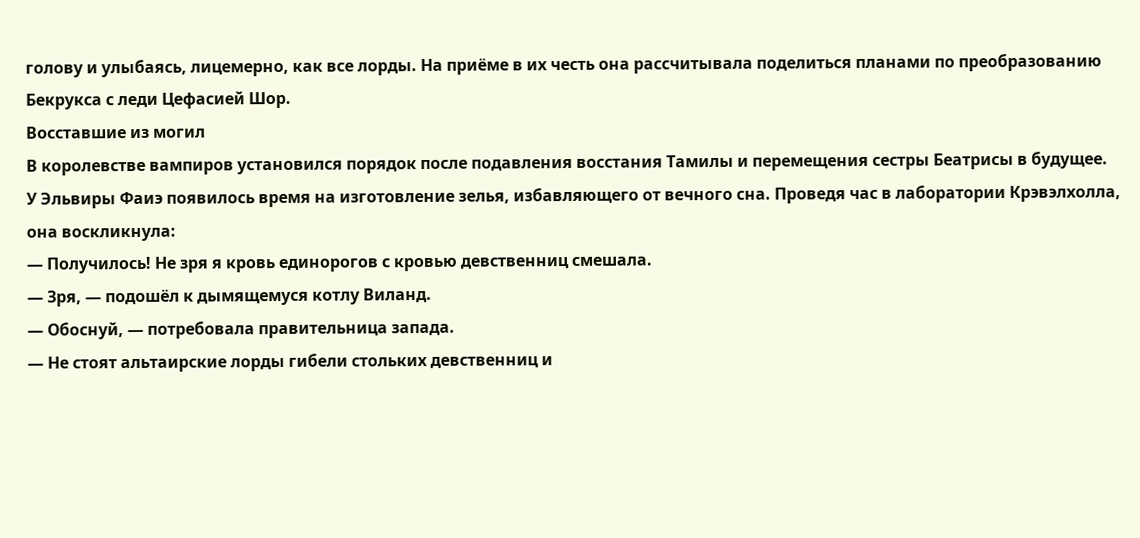голову и улыбаясь, лицемерно, как все лорды. На приёме в их честь она рассчитывала поделиться планами по преобразованию Бекрукса с леди Цефасией Шор.
Восставшие из могил
В королевстве вампиров установился порядок после подавления восстания Тамилы и перемещения сестры Беатрисы в будущее. У Эльвиры Фаиэ появилось время на изготовление зелья, избавляющего от вечного сна. Проведя час в лаборатории Крэвэлхолла, она воскликнула:
— Получилось! Не зря я кровь единорогов с кровью девственниц смешала.
— Зря, — подошёл к дымящемуся котлу Виланд.
— Обоснуй, — потребовала правительница запада.
— Не стоят альтаирские лорды гибели стольких девственниц и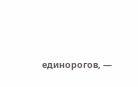единорогов, —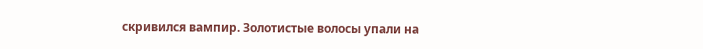скривился вампир. Золотистые волосы упали на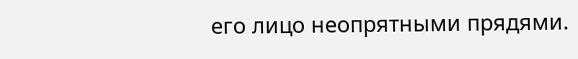его лицо неопрятными прядями.